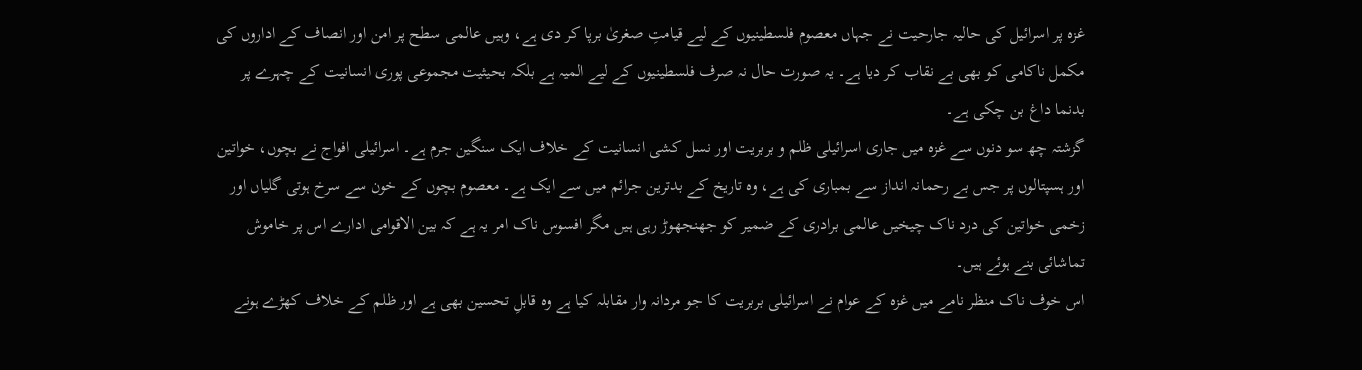غزہ پر اسرائیل کی حالیہ جارحیت نے جہاں معصوم فلسطینیوں کے لیے قیامتِ صغریٰ برپا کر دی ہے، وہیں عالمی سطح پر امن اور انصاف کے اداروں کی مکمل ناکامی کو بھی بے نقاب کر دیا ہے۔ یہ صورت حال نہ صرف فلسطینیوں کے لیے المیہ ہے بلکہ بحیثیت مجموعی پوری انسانیت کے چہرے پر بدنما داغ بن چکی ہے۔
گزشتہ چھ سو دنوں سے غزہ میں جاری اسرائیلی ظلم و بربریت اور نسل کشی انسانیت کے خلاف ایک سنگین جرم ہے۔ اسرائیلی افواج نے بچوں، خواتین اور ہسپتالوں پر جس بے رحمانہ انداز سے بمباری کی ہے، وہ تاریخ کے بدترین جرائم میں سے ایک ہے۔ معصوم بچوں کے خون سے سرخ ہوتی گلیاں اور زخمی خواتین کی درد ناک چیخیں عالمی برادری کے ضمیر کو جھنجھوڑ رہی ہیں مگر افسوس ناک امر یہ ہے کہ بین الاقوامی ادارے اس پر خاموش تماشائی بنے ہوئے ہیں۔
اس خوف ناک منظر نامے میں غزہ کے عوام نے اسرائیلی بربریت کا جو مردانہ وار مقابلہ کیا ہے وہ قابلِ تحسین بھی ہے اور ظلم کے خلاف کھڑے ہونے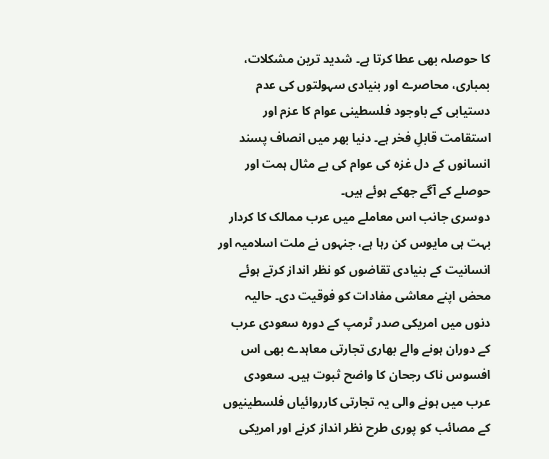کا حوصلہ بھی عطا کرتا ہے۔ شدید ترین مشکلات، بمباری، محاصرے اور بنیادی سہولتوں کی عدم دستیابی کے باوجود فلسطینی عوام کا عزم اور استقامت قابلِ فخر ہے۔ دنیا بھر میں انصاف پسند انسانوں کے دل غزہ کی عوام کی بے مثال ہمت اور حوصلے کے آگے جھکے ہوئے ہیں۔
دوسری جانب اس معاملے میں عرب ممالک کا کردار بہت ہی مایوس کن رہا ہے، جنہوں نے ملت اسلامیہ اور انسانیت کے بنیادی تقاضوں کو نظر انداز کرتے ہوئے محض اپنے معاشی مفادات کو فوقیت دی۔ حالیہ دنوں میں امریکی صدر ٹرمپ کے دورہ سعودی عرب کے دوران ہونے والے بھاری تجارتی معاہدے بھی اس افسوس ناک رجحان کا واضح ثبوت ہیں۔ سعودی عرب میں ہونے والی یہ تجارتی کارروائیاں فلسطینیوں کے مصائب کو پوری طرح نظر انداز کرنے اور امریکی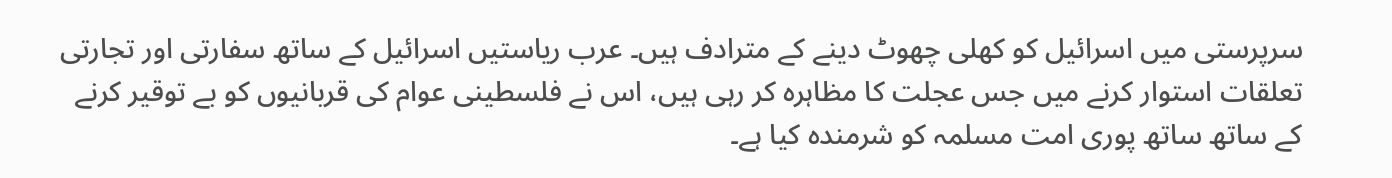سرپرستی میں اسرائیل کو کھلی چھوٹ دینے کے مترادف ہیں۔ عرب ریاستیں اسرائیل کے ساتھ سفارتی اور تجارتی تعلقات استوار کرنے میں جس عجلت کا مظاہرہ کر رہی ہیں، اس نے فلسطینی عوام کی قربانیوں کو بے توقیر کرنے کے ساتھ ساتھ پوری امت مسلمہ کو شرمندہ کیا ہے۔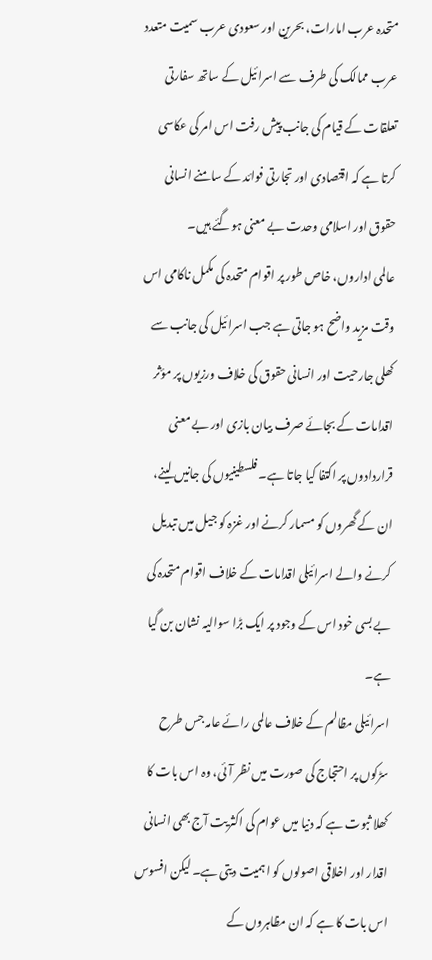متحدہ عرب امارات، بحرین اور سعودی عرب سمیت متعدد عرب ممالک کی طرف سے اسرائیل کے ساتھ سفارتی تعلقات کے قیام کی جانب پیش رفت اس امر کی عکاسی کرتا ہے کہ اقتصادی اور تجارتی فوائد کے سامنے انسانی حقوق اور اسلامی وحدت بے معنی ہوگئے ہیں۔
عالمی اداروں، خاص طور پر اقوام متحدہ کی مکمل ناکامی اس وقت مزید واضح ہو جاتی ہے جب اسرائیل کی جانب سے کھلی جارحیت اور انسانی حقوق کی خلاف ورزیوں پر مؤثر اقدامات کے بجائے صرف بیان بازی اور بے معنی قراردادوں پر اکتفا کیا جاتا ہے۔ فلسطینیوں کی جانیں لینے، ان کے گھروں کو مسمار کرنے اور غزہ کو جیل میں تبدیل کرنے والے اسرائیلی اقدامات کے خلاف اقوام متحدہ کی بے بسی خود اس کے وجود پر ایک بڑا سوالیہ نشان بن گیا ہے۔
اسرائیلی مظالم کے خلاف عالمی رائے عامہ جس طرح سڑکوں پر احتجاج کی صورت میں نظر آئی، وہ اس بات کا کھلا ثبوت ہے کہ دنیا میں عوام کی اکثریت آج بھی انسانی اقدار اور اخلاقی اصولوں کو اہمیت دیتی ہے۔ لیکن افسوس اس بات کا ہے کہ ان مظاہروں کے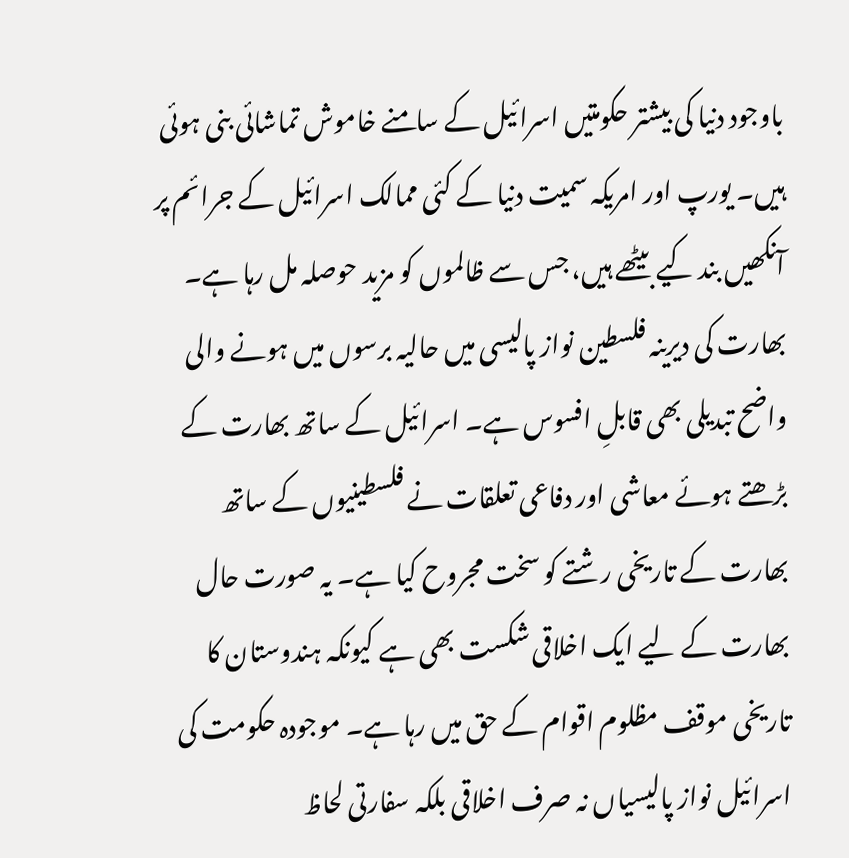باوجود دنیا کی بیشتر حکومتیں اسرائیل کے سامنے خاموش تماشائی بنی ہوئی ہیں۔ یورپ اور امریکہ سمیت دنیا کے کئی ممالک اسرائیل کے جرائم پر آنکھیں بند کیے بیٹھے ہیں، جس سے ظالموں کو مزید حوصلہ مل رہا ہے۔
بھارت کی دیرینہ فلسطین نواز پالیسی میں حالیہ برسوں میں ہونے والی واضح تبدیلی بھی قابلِ افسوس ہے۔ اسرائیل کے ساتھ بھارت کے بڑھتے ہوئے معاشی اور دفاعی تعلقات نے فلسطینیوں کے ساتھ بھارت کے تاریخی رشتے کو سخت مجروح کیا ہے۔ یہ صورت حال بھارت کے لیے ایک اخلاقی شکست بھی ہے کیونکہ ہندوستان کا تاریخی موقف مظلوم اقوام کے حق میں رہا ہے۔ موجودہ حکومت کی اسرائیل نواز پالیسیاں نہ صرف اخلاقی بلکہ سفارتی لحاظ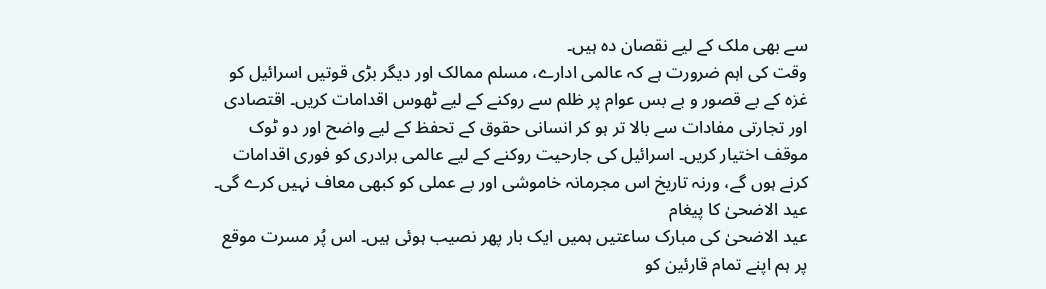سے بھی ملک کے لیے نقصان دہ ہیں۔
وقت کی اہم ضرورت ہے کہ عالمی ادارے، مسلم ممالک اور دیگر بڑی قوتیں اسرائیل کو غزہ کے بے قصور و بے بس عوام پر ظلم سے روکنے کے لیے ٹھوس اقدامات کریں۔ اقتصادی اور تجارتی مفادات سے بالا تر ہو کر انسانی حقوق کے تحفظ کے لیے واضح اور دو ٹوک موقف اختیار کریں۔ اسرائیل کی جارحیت روکنے کے لیے عالمی برادری کو فوری اقدامات کرنے ہوں گے، ورنہ تاریخ اس مجرمانہ خاموشی اور بے عملی کو کبھی معاف نہیں کرے گی۔
عید الاضحیٰ کا پیغام
عید الاضحیٰ کی مبارک ساعتیں ہمیں ایک بار پھر نصیب ہوئی ہیں۔ اس پُر مسرت موقع پر ہم اپنے تمام قارئین کو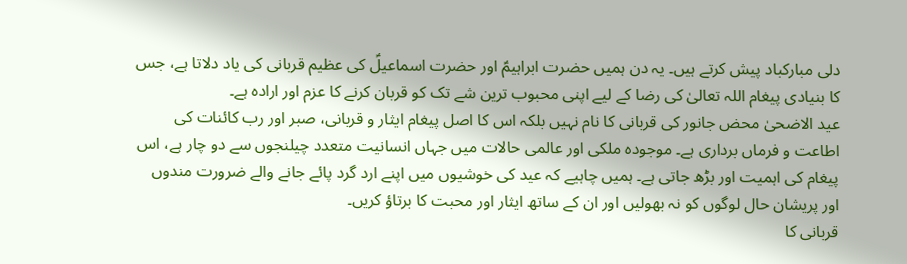دلی مبارکباد پیش کرتے ہیں۔ یہ دن ہمیں حضرت ابراہیمؑ اور حضرت اسماعیلؑ کی عظیم قربانی کی یاد دلاتا ہے، جس کا بنیادی پیغام اللہ تعالیٰ کی رضا کے لیے اپنی محبوب ترین شے تک کو قربان کرنے کا عزم اور ارادہ ہے۔
عید الاضحیٰ محض جانور کی قربانی کا نام نہیں بلکہ اس کا اصل پیغام ایثار و قربانی، صبر اور رب کائنات کی اطاعت و فرماں برداری ہے۔ موجودہ ملکی اور عالمی حالات میں جہاں انسانیت متعدد چیلنجوں سے دو چار ہے، اس پیغام کی اہمیت اور بڑھ جاتی ہے۔ ہمیں چاہیے کہ عید کی خوشیوں میں اپنے ارد گرد پائے جانے والے ضرورت مندوں اور پریشان حال لوگوں کو نہ بھولیں اور ان کے ساتھ ایثار اور محبت کا برتاؤ کریں۔
قربانی کا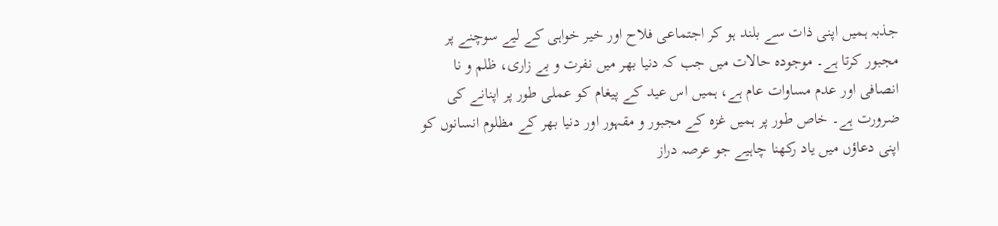جذبہ ہمیں اپنی ذات سے بلند ہو کر اجتماعی فلاح اور خیر خواہی کے لیے سوچنے پر مجبور کرتا ہے۔ موجودہ حالات میں جب کہ دنیا بھر میں نفرت و بے زاری، ظلم و نا انصافی اور عدم مساوات عام ہے، ہمیں اس عید کے پیغام کو عملی طور پر اپنانے کی ضرورت ہے۔ خاص طور پر ہمیں غزہ کے مجبور و مقہور اور دنیا بھر کے مظلوم انسانوں کو اپنی دعاؤں میں یاد رکھنا چاہیے جو عرصہ دراز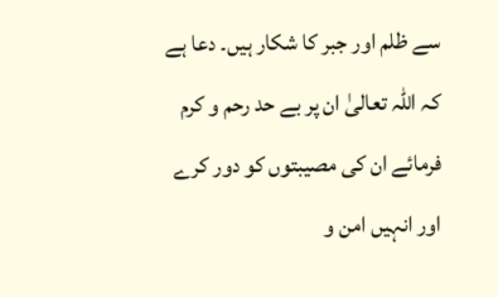سے ظلم اور جبر کا شکار ہیں۔ دعا ہے کہ اللہ تعالیٰ ان پر بے حد رحم و کرم فرمائے ان کی مصیبتوں کو دور کرے اور انہیں امن و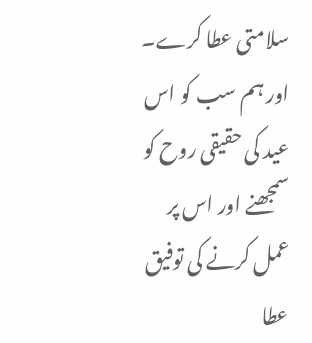سلامتی عطا کرے۔ اور ہم سب کو اس عید کی حقیقی روح کو سمجھنے اور اس پر عمل کرنے کی توفیق عطا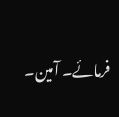فرمائے۔ آمین۔